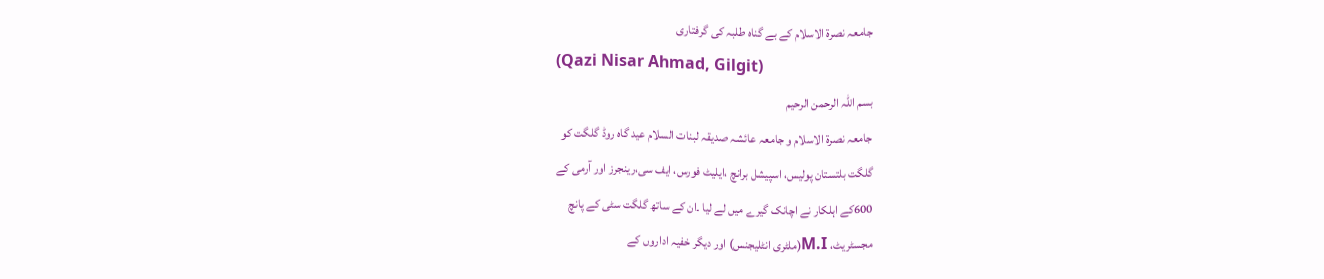جامعہ نصرة الاسلام کے بے گناہ طلبہ کی گرفتاری
(Qazi Nisar Ahmad, Gilgit)
بسم اللہ الرحمن الرحیم
جامعہ نصرة الاسلام و جامعہ عائشہ صدیقہ لبنات السلام عید گاہ روڈ گلگت کو
گلگت بلتستان پولیس، اسپیشل برانچ ،ایلیٹ فورس، ایف سی،رینجرز اور آرمی کے
600کے اہلکار نے اچانک گیرے میں لے لیا ۔ان کے ساتھ گلگت سٹی کے پانچ
مجسٹریٹ، M.I(ملٹری انٹلیجنس) اور دیگر خفیہ اداروں کے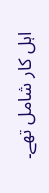اہل کار شامل تھے۔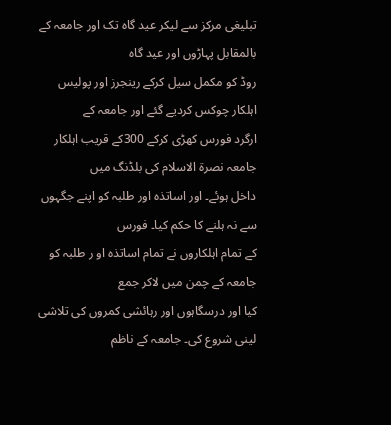تبلیغی مرکز سے لیکر عید گاہ تک اور جامعہ کے بالمقابل پہاڑوں اور عید گاہ
روڈ کو مکمل سیل کرکے رینجرز اور پولیس اہلکار چوکس کردیے گئے اور جامعہ کے
ارگرد فورس کھڑی کرکے 300کے قریب اہلکار جامعہ نصرة الاسلام کی بلڈنگ میں
داخل ہوئے۔ اور اساتذہ اور طلبہ کو اپنے جگہوں سے نہ ہلنے کا حکم کیا۔ فورس
کے تمام اہلکاروں نے تمام اساتذہ او ر طلبہ کو جامعہ کے چمن میں لاکر جمع
کیا اور درسگاہوں اور رہائشی کمروں کی تلاشی لینی شروع کی۔ جامعہ کے ناظم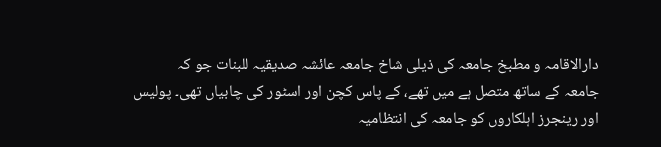دارالاقامہ و مطبخ جامعہ کی ذیلی شاخ جامعہ عائشہ صدیقیہ للبنات جو کہ
جامعہ کے ساتھ متصل ہے میں تھے، کے پاس کچن اور اسٹور کی چابیاں تھی۔ پولیس
اور رینجرز اہلکاروں کو جامعہ کی انتظامیہ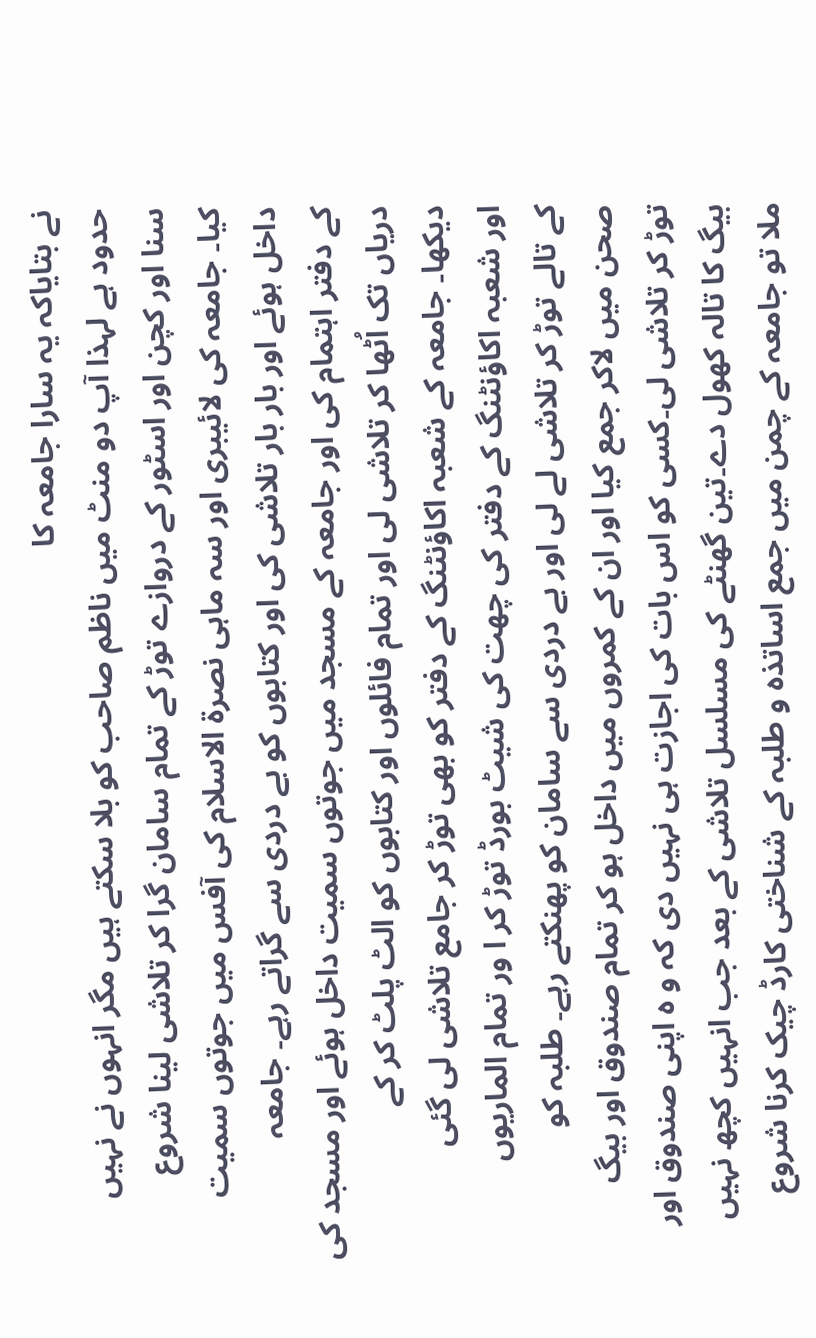نے بتایاکہ یہ سارا جامعہ کا
حدود ہے لہذا آپ دو منٹ میں ناظم صاحب کو بلا سکتے ہیں مگر انہوں نے نہیں
سنا اور کچن اور اسٹور کے دروازے توڑ کے تمام سامان گرا کر تلاشی لینا شروع
کیا۔ جامعہ کی لائیبری اور سہ ماہی نصرة الاسلام کی آفس میں جوتوں سمیت
داخل ہوئے اور بار بار تلاشی کی اور کتابوں کو بے دردی سے گراتے رہے۔ جامعہ
کے دفتر اہتمام کی اور جامعہ کے مسجد میں جوتوں سمیت داخل ہوئے اور مسجد کی
دریاں تک اُٹھا کر تلاشی لی اور تمام فائلوں اور کتابوں کو الٹ پلٹ کر کے
دیکھا۔ جامعہ کے شعبہ اکاؤنٹنگ کے دفتر کو بھی توڑ کر جامع تلاشی لی گئی
اور شعبہ اکاؤنٹنگ کے دفتر کی چھت کی شیٹ بورڈ توڑ کر ا ور تمام الماریوں
کے تالے توڑ کر تلاشی لے لی اور بے دردی سے سامان کو پھنکتے رہے۔ طلبہ کو
صحن میں لاکر جمع کیا اور ان کے کمروں میں داخل ہو کر تمام صندوق اور بیگ
توڑ کر تلاشی لی۔کسی کو اس بات کی اجازت ہی نہیں دی کہ و ہ اپنی صندوق اور
بیگ کا تالہ کھول دے۔تین گھنٹے کی مسلسل تلاشی کے بعد جب انہیں کچھ نہیں
ملا تو جامعہ کے چمن میں جمع اساتذہ و طلبہ کے شناختی کارڈ چیک کرنا شروع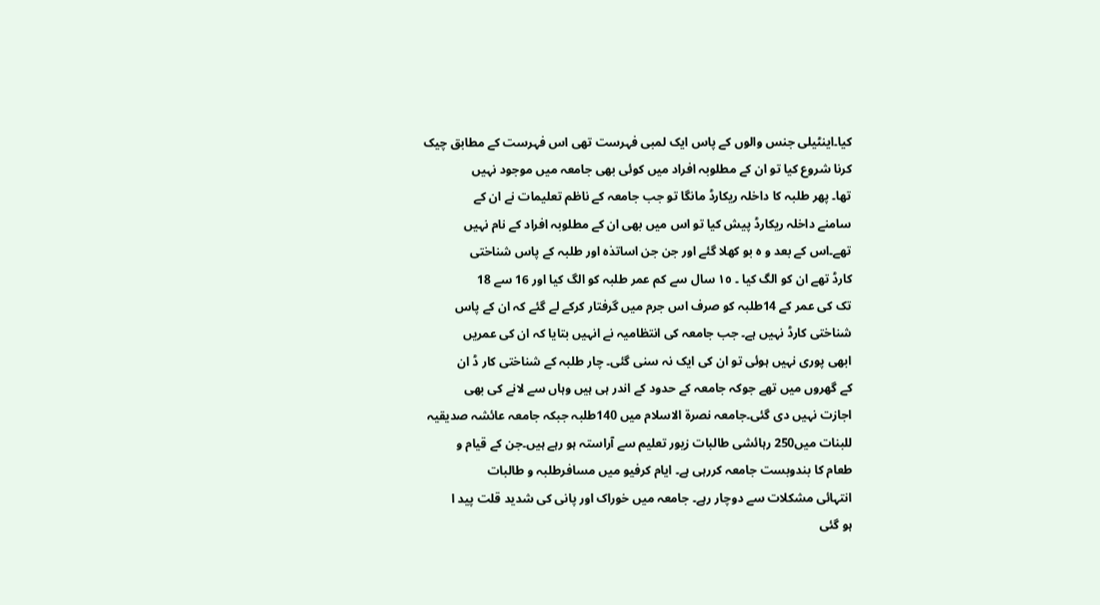کیا۔اینٹیلی جنس والوں کے پاس ایک لمبی فہرست تھی اس فہرست کے مطابق چیک
کرنا شروع کیا تو ان کے مطلوبہ افراد میں کوئی بھی جامعہ میں موجود نہیں
تھا۔ پھر طلبہ کا داخلہ ریکارڈ مانگا تو جب جامعہ کے ناظم تعلیمات نے ان کے
سامنے داخلہ ریکارڈ پیش کیا تو اس میں بھی ان کے مطلوبہ افراد کے نام نہیں
تھے۔اس کے بعد و ہ بو کھلا گئے اور جن جن اساتذہ اور طلبہ کے پاس شناختی
کارڈ تھے ان کو الگ کیا ۔ ١٥ سال سے کم عمر طلبہ کو الگ کیا اور 16 سے 18
تک کی عمر کے 14طلبہ کو صرف اس جرم میں گرفتار کرکے لے گئے کہ ان کے پاس
شناختی کارڈ نہیں ہے۔ جب جامعہ کی انتظامیہ نے انہیں بتایا کہ ان کی عمریں
ابھی پوری نہیں ہوئی تو ان کی ایک نہ سنی گئی۔ چار طلبہ کے شناختی کار ڈ ان
کے گھروں میں تھے جوکہ جامعہ کے حدود کے اندر ہی ہیں وہاں سے لانے کی بھی
اجازت نہیں دی گئی۔جامعہ نصرة الاسلام میں 140طلبہ جبکہ جامعہ عائشہ صدیقیہ
للبنات میں250 رہائشی طالبات زیور تعلیم سے آراستہ ہو رہے ہیں۔جن کے قیام و
طعام کا بندوبست جامعہ کررہی ہے۔ ایام کرفیو میں مسافرطلبہ و طالبات
انتہائی مشکلات سے دوچار رہے۔ جامعہ میں خوراک اور پانی کی شدید قلت پید ا
ہو گئی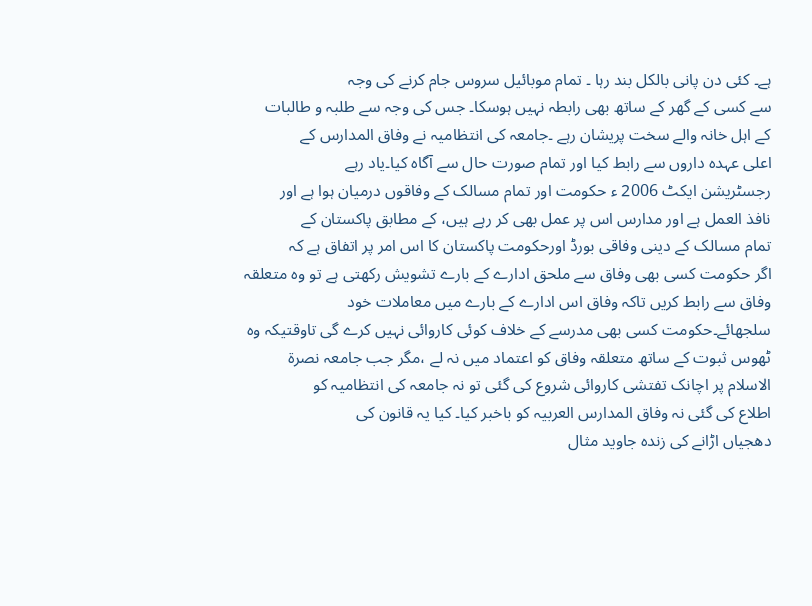ہے۔ کئی دن پانی بالکل بند رہا ۔ تمام موبائیل سروس جام کرنے کی وجہ
سے کسی کے گھر کے ساتھ بھی رابطہ نہیں ہوسکا۔ جس کی وجہ سے طلبہ و طالبات
کے اہل خانہ والے سخت پریشان رہے ۔جامعہ کی انتظامیہ نے وفاق المدارس کے
اعلی عہدہ داروں سے رابط کیا اور تمام صورت حال سے آگاہ کیا۔یاد رہے
رجسٹریشن ایکٹ 2006 ء حکومت اور تمام مسالک کے وفاقوں درمیان ہوا ہے اور
نافذ العمل ہے اور مدارس اس پر عمل بھی کر رہے ہیں، کے مطابق پاکستان کے
تمام مسالک کے دینی وفاقی بورڈ اورحکومت پاکستان کا اس امر پر اتفاق ہے کہ
اگر حکومت کسی بھی وفاق سے ملحق ادارے کے بارے تشویش رکھتی ہے تو وہ متعلقہ
وفاق سے رابط کریں تاکہ وفاق اس ادارے کے بارے میں معاملات خود
سلجھائے۔حکومت کسی بھی مدرسے کے خلاف کوئی کاروائی نہیں کرے گی تاوقتیکہ وہ
ٹھوس ثبوت کے ساتھ متعلقہ وفاق کو اعتماد میں نہ لے ،مگر جب جامعہ نصرة
الاسلام پر اچانک تفتشی کاروائی شروع کی گئی تو نہ جامعہ کی انتظامیہ کو
اطلاع کی گئی نہ وفاق المدارس العربیہ کو باخبر کیا۔ کیا یہ قانون کی
دھجیاں اڑانے کی زندہ جاوید مثال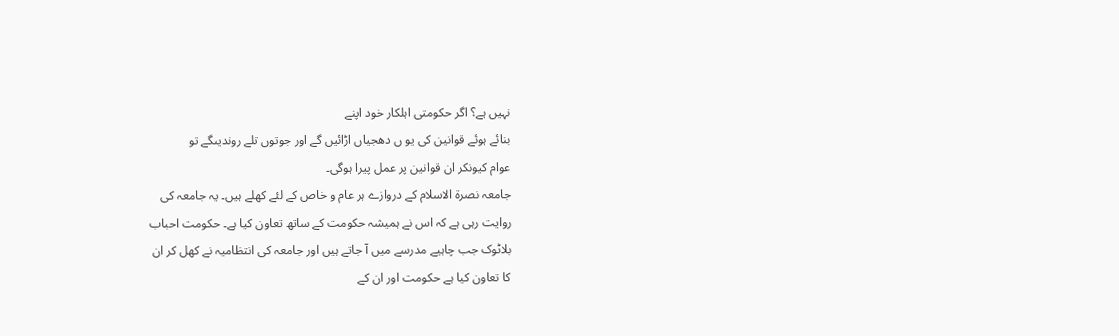نہیں ہے؟ اگر حکومتی اہلکار خود اپنے
بنائے ہوئے قوانین کی یو ں دھجیاں اڑائیں گے اور جوتوں تلے روندیںگے تو
عوام کیونکر ان قوانین پر عمل پیرا ہوگی۔
جامعہ نصرة الاسلام کے دروازے ہر عام و خاص کے لئے کھلے ہیں۔ یہ جامعہ کی
روایت رہی ہے کہ اس نے ہمیشہ حکومت کے ساتھ تعاون کیا ہے۔ حکومت احباب
بلاٹوک جب چاہیے مدرسے میں آ جاتے ہیں اور جامعہ کی انتظامیہ نے کھل کر ان
کا تعاون کیا ہے حکومت اور ان کے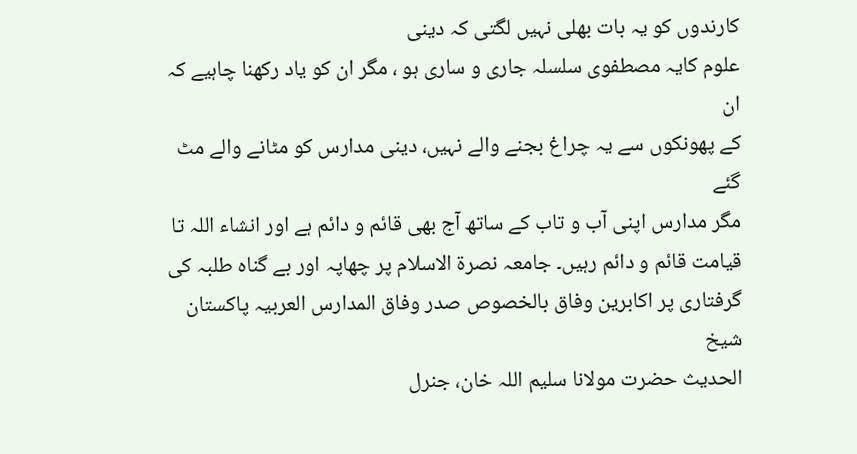کارندوں کو یہ بات بھلی نہیں لگتی کہ دینی
علوم کایہ مصطفوی سلسلہ جاری و ساری ہو ، مگر ان کو یاد رکھنا چاہیے کہ ان
کے پھونکوں سے یہ چراغ بجنے والے نہیں، دینی مدارس کو مٹانے والے مٹ گئے
مگر مدارس اپنی آب و تاب کے ساتھ آج بھی قائم و دائم ہے اور انشاء اللہ تا
قیامت قائم و دائم رہیں۔ جامعہ نصرة الاسلام پر چھاپہ اور بے گناہ طلبہ کی
گرفتاری پر اکابرین وفاق بالخصوص صدر وفاق المدارس العربیہ پاکستان شیخ
الحدیث حضرت مولانا سلیم اللہ خان، جنرل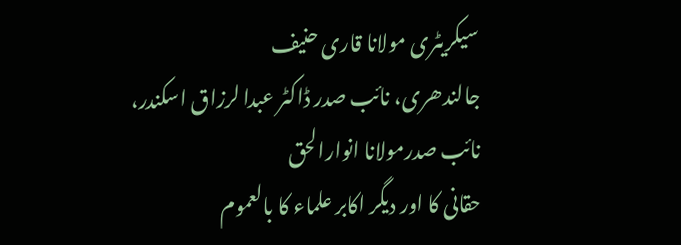سیکریٹری مولانا قاری حنیف
جالندھری، نائب صدر ڈاکٹر عبدا لرزاق اسکندر، نائب صدرمولانا انوارالحق
حقانی کا اور دیگر اکابر علماء کا بالعموم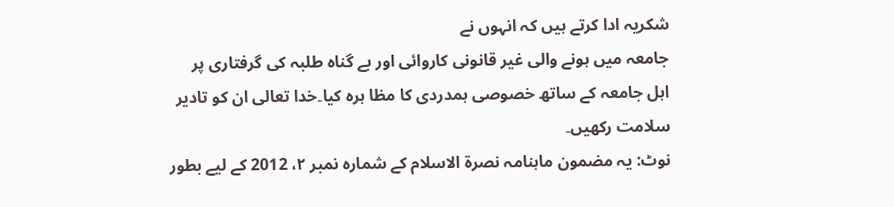شکریہ ادا کرتے ہیں کہ انہوں نے
جامعہ میں ہونے والی غیر قانونی کاروائی اور بے گناہ طلبہ کی گرفتاری پر
اہل جامعہ کے ساتھ خصوصی ہمدردی کا مظا ہرہ کیا۔خدا تعالی ان کو تادیر
سلامت رکھیں۔
نوٹ: یہ مضمون ماہنامہ نصرة الاسلام کے شمارہ نمبر ٢، 2012 کے لیے بطور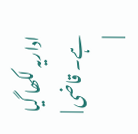اداریہ لکھا گیا ہے۔ قاضی |
|